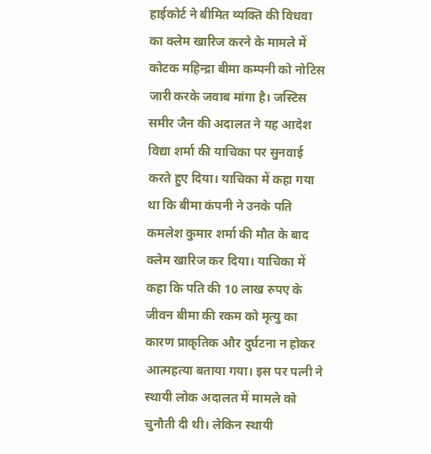हाईकोर्ट ने बीमित व्यक्ति की विधवा का क्लेम खारिज करने के मामले में कोटक महिन्द्रा बीमा कम्पनी को नोटिस जारी करके जवाब मांगा है। जस्टिस समीर जैन की अदालत ने यह आदेश विद्या शर्मा की याचिका पर सुनवाई करते हुए दिया। याचिका में कहा गया था कि बीमा कंपनी ने उनके पति कमलेश कुमार शर्मा की मौत के बाद क्लेम खारिज कर दिया। याचिका में कहा कि पति की 10 लाख रुपए के जीवन बीमा की रकम को मृत्यु का कारण प्राकृतिक और दुर्घटना न होकर आत्महत्या बताया गया। इस पर पत्नी ने स्थायी लोक अदालत में मामले को चुनौती दी थी। लेकिन स्थायी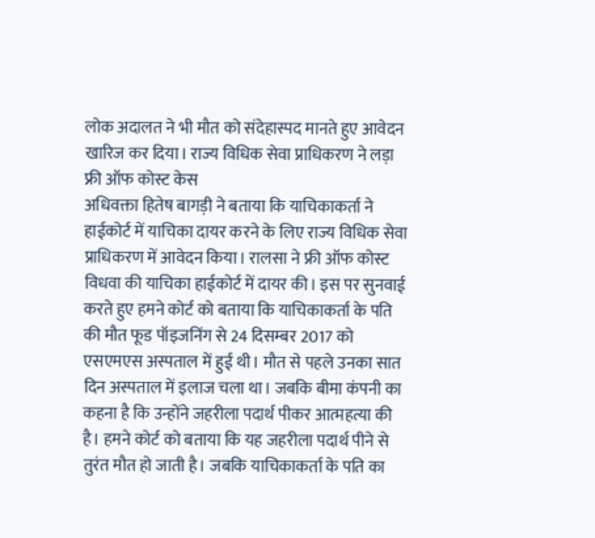लोक अदालत ने भी मौत को संदेहास्पद मानते हुए आवेदन खारिज कर दिया। राज्य विधिक सेवा प्राधिकरण ने लड़ा फ्री ऑफ कोस्ट केस
अधिवक्ता हितेष बागड़ी ने बताया कि याचिकाकर्ता ने हाईकोर्ट में याचिका दायर करने के लिए राज्य विधिक सेवा प्राधिकरण में आवेदन किया। रालसा ने फ्री ऑफ कोस्ट विधवा की याचिका हाईकोर्ट में दायर की। इस पर सुनवाई करते हुए हमने कोर्ट को बताया कि याचिकाकर्ता के पति की मौत फूड पॉइजनिंग से 24 दिसम्बर 2017 को एसएमएस अस्पताल में हुई थी। मौत से पहले उनका सात दिन अस्पताल में इलाज चला था। जबकि बीमा कंपनी का कहना है कि उन्होंने जहरीला पदार्थ पीकर आत्महत्या की है। हमने कोर्ट को बताया कि यह जहरीला पदार्थ पीने से तुरंत मौत हो जाती है। जबकि याचिकाकर्ता के पति का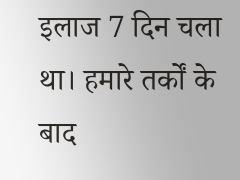इलाज 7 दिन चला था। हमारे तर्कों के बाद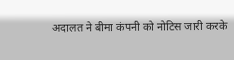अदालत ने बीमा कंपनी को नोटिस जारी करके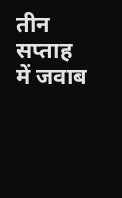तीन सप्ताह में जवाब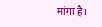मांगा है।